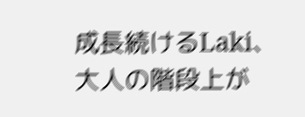成長続けるLaki、大人の階段上が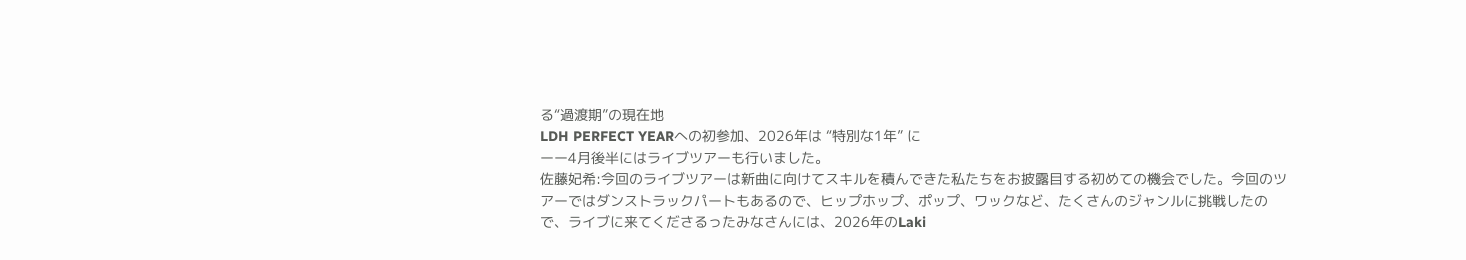る“過渡期”の現在地
LDH PERFECT YEARへの初参加、2026年は “特別な1年” に
ーー4月後半にはライブツアーも行いました。
佐藤妃希:今回のライブツアーは新曲に向けてスキルを積んできた私たちをお披露目する初めての機会でした。今回のツアーではダンストラックパートもあるので、ヒップホップ、ポップ、ワックなど、たくさんのジャンルに挑戦したので、ライブに来てくださるったみなさんには、2026年のLaki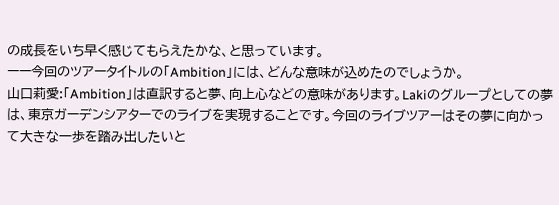の成長をいち早く感じてもらえたかな、と思っています。
ーー今回のツアータイトルの「Ambition」には、どんな意味が込めたのでしょうか。
山口莉愛:「Ambition」は直訳すると夢、向上心などの意味があります。Lakiのグループとしての夢は、東京ガーデンシアターでのライブを実現することです。今回のライブツアーはその夢に向かって大きな一歩を踏み出したいと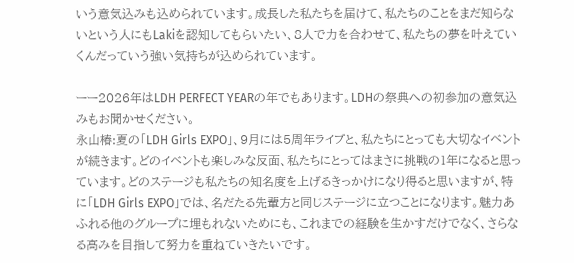いう意気込みも込められています。成長した私たちを届けて、私たちのことをまだ知らないという人にもLakiを認知してもらいたい、8人で力を合わせて、私たちの夢を叶えていくんだっていう強い気持ちが込められています。

ーー2026年はLDH PERFECT YEARの年でもあります。LDHの祭典への初参加の意気込みもお聞かせください。
永山椿:夏の「LDH Girls EXPO」、9月には5周年ライブと、私たちにとっても大切なイベントが続きます。どのイベントも楽しみな反面、私たちにとってはまさに挑戦の1年になると思っています。どのステージも私たちの知名度を上げるきっかけになり得ると思いますが、特に「LDH Girls EXPO」では、名だたる先輩方と同じステージに立つことになります。魅力あふれる他のグループに埋もれないためにも、これまでの経験を生かすだけでなく、さらなる高みを目指して努力を重ねていきたいです。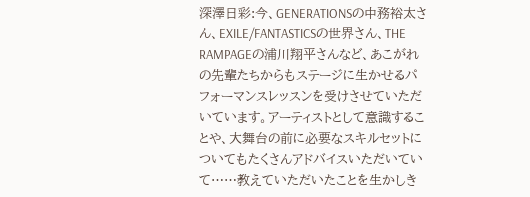深澤日彩:今、GENERATIONSの中務裕太さん、EXILE/FANTASTICSの世界さん、THE RAMPAGEの浦川翔平さんなど、あこがれの先輩たちからもステージに生かせるパフォーマンスレッスンを受けさせていただいています。アーティストとして意識することや、大舞台の前に必要なスキルセットについてもたくさんアドバイスいただいていて……教えていただいたことを生かしき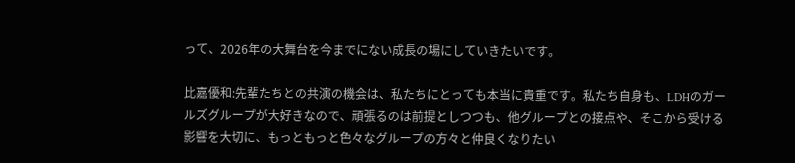って、2026年の大舞台を今までにない成長の場にしていきたいです。

比嘉優和:先輩たちとの共演の機会は、私たちにとっても本当に貴重です。私たち自身も、LDHのガールズグループが大好きなので、頑張るのは前提としつつも、他グループとの接点や、そこから受ける影響を大切に、もっともっと色々なグループの方々と仲良くなりたい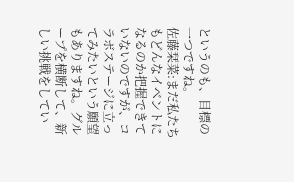というのも、目標の一つですね。
佐藤栞菜:まだ私たちもどんなイベントになるのか把握できていないのですが、コラボステージに立ってみたいという願望もありますね。グループを横断して、新しい挑戦をしてい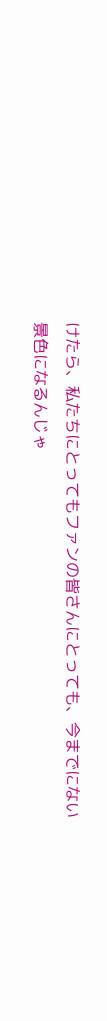けたら、私たちにとってもファンの皆さんにとっても、今までにない景色になるんじゃ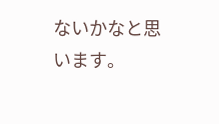ないかなと思います。